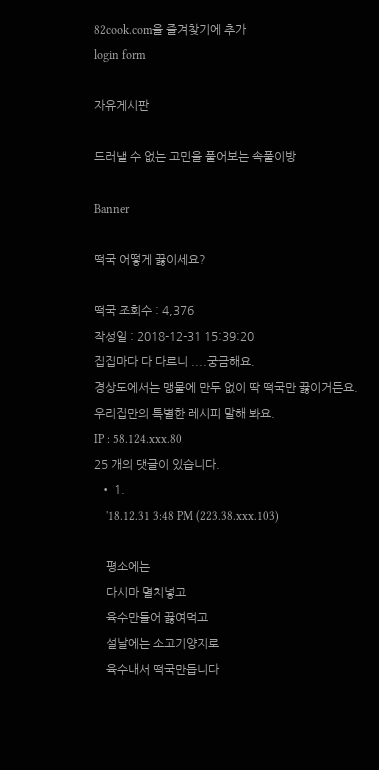82cook.com을 즐겨찾기에 추가
login form

자유게시판

드러낼 수 없는 고민을 풀어보는 속풀이방

Banner

떡국 어떻게 끓이세요?

떡국 조회수 : 4,376
작성일 : 2018-12-31 15:39:20
집집마다 다 다르니 ....궁금해요.
경상도에서는 맹물에 만두 없이 딱 떡국만 끓이거든요.
우리집만의 특별한 레시피 말해 봐요.
IP : 58.124.xxx.80
25 개의 댓글이 있습니다.
  • 1.
    '18.12.31 3:48 PM (223.38.xxx.103)

    평소에는
    다시마 멸치넣고
    육수만들어 끓여먹고
    설날에는 소고기양지로
    육수내서 떡국만듭니다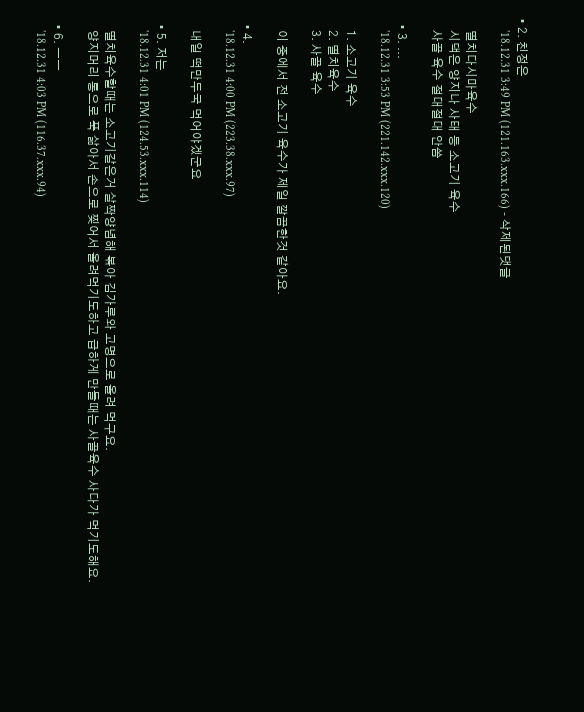• 2. 친정은
    '18.12.31 3:49 PM (121.163.xxx.166) - 삭제된댓글

    멸치다시마육수
    시댁은 양지나 사태 등 소고기 육수
    사골 육수 절대절대 안씀

  • 3. ...
    '18.12.31 3:53 PM (221.142.xxx.120)

    1. 소고기 육수
    2. 멸치육수
    3. 사골 육수

    이 중에서 전 소고기 육수가 제일 깔끔한것 같아요.

  • 4.
    '18.12.31 4:00 PM (223.38.xxx.97)

    내일 떡만두국 먹어야겠군요

  • 5. 저는
    '18.12.31 4:01 PM (124.53.xxx.114)

    멸치육수할때는 소고기갈은거 살짝양념해 볶아 김가루와 고명으로 올려 먹구요.
    양지머리 통으로 푹 삶아서 손으로 찢어서 올려먹기도하고 급하게 만들때는 사골육수 사다가 먹기도해요.

  • 6. ㅡㅡ
    '18.12.31 4:03 PM (116.37.xxx.94)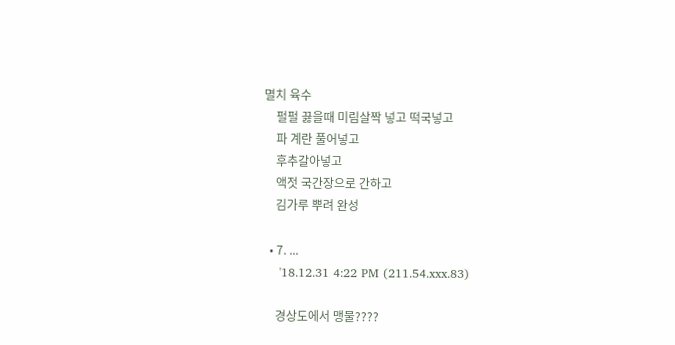멸치 육수
    펄펄 끓을때 미림살짝 넣고 떡국넣고
    파 계란 풀어넣고
    후추갈아넣고
    액젓 국간장으로 간하고
    김가루 뿌려 완성

  • 7. ...
    '18.12.31 4:22 PM (211.54.xxx.83)

    경상도에서 맹물????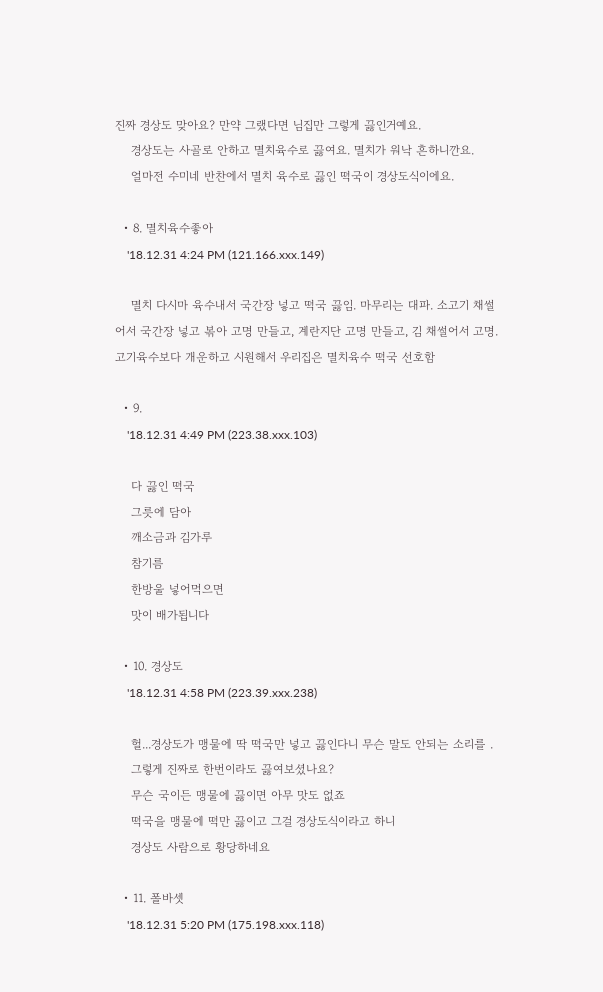진짜 경상도 맞아요? 만약 그랬다면 님집만 그렇게 끓인거예요.
    경상도는 사골로 안하고 멸치육수로 끓여요. 멸치가 워낙 흔하니깐요.
    얼마전 수미네 반찬에서 멸치 육수로 끓인 떡국이 경상도식이에요.

  • 8. 멸치육수좋아
    '18.12.31 4:24 PM (121.166.xxx.149)

    멸치 다시마 육수내서 국간장 넣고 떡국 끓임. 마무리는 대파. 소고기 채썰어서 국간장 넣고 볶아 고명 만들고, 계란지단 고명 만들고, 김 채썰어서 고명. 고기육수보다 개운하고 시원해서 우리집은 멸치육수 떡국 선호함

  • 9.
    '18.12.31 4:49 PM (223.38.xxx.103)

    다 끓인 떡국
    그릇에 담아
    깨소금과 김가루
    참기름
    한방울 넣어먹으면
    맛이 배가됩니다

  • 10. 경상도
    '18.12.31 4:58 PM (223.39.xxx.238)

    헐...경상도가 맹물에 딱 떡국만 넣고 끓인다니 무슨 말도 안되는 소리를 .
    그렇게 진짜로 한번이라도 끓여보셨나요?
    무슨 국이든 맹물에 끓이면 아무 맛도 없죠
    떡국을 맹물에 떡만 끓이고 그걸 경상도식이라고 하니
    경상도 사람으로 황당하네요

  • 11. 폴바셋
    '18.12.31 5:20 PM (175.198.xxx.118)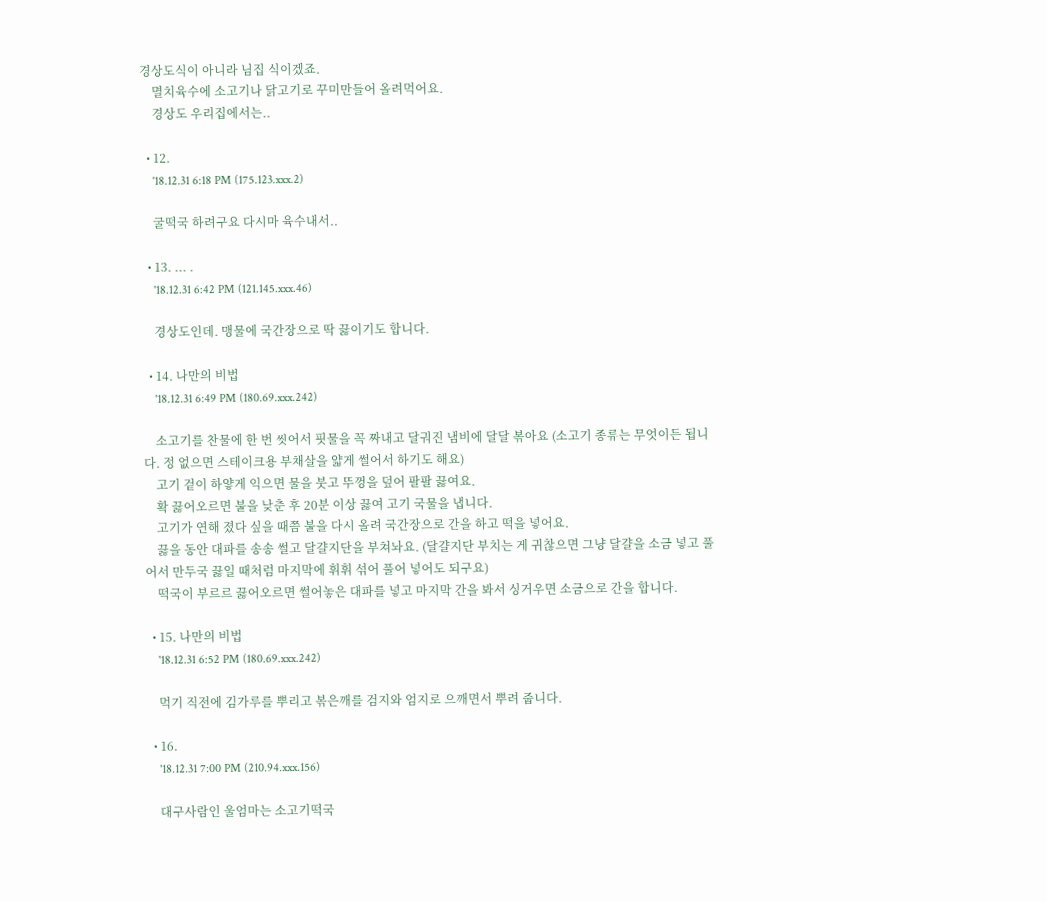경상도식이 아니라 님집 식이겠죠.
    멸치육수에 소고기나 닭고기로 꾸미만들어 올려먹어요.
    경상도 우리집에서는..

  • 12.
    '18.12.31 6:18 PM (175.123.xxx.2)

    굴떡국 하려구요 다시마 육수내서..

  • 13. ... .
    '18.12.31 6:42 PM (121.145.xxx.46)

    경상도인데. 맹물에 국간장으로 딱 끓이기도 합니다.

  • 14. 나만의 비법
    '18.12.31 6:49 PM (180.69.xxx.242)

    소고기를 찬물에 한 번 씻어서 핏물을 꼭 짜내고 달궈진 냄비에 달달 볶아요 (소고기 종류는 무엇이든 됩니다. 정 없으면 스테이크용 부채살을 얇게 썰어서 하기도 해요)
    고기 겉이 하얗게 익으면 물을 붓고 뚜껑을 덮어 팔팔 끓여요.
    확 끓어오르면 불을 낮춘 후 20분 이상 끓여 고기 국물을 냅니다.
    고기가 연해 졌다 싶을 때쯤 불을 다시 올려 국간장으로 간을 하고 떡을 넣어요.
    끓을 동안 대파를 송송 썰고 달걀지단을 부쳐놔요. (달걀지단 부치는 게 귀찮으면 그냥 달걀을 소금 넣고 풀어서 만두국 끓일 때처럼 마지막에 휘휘 섞어 풀어 넣어도 되구요)
    떡국이 부르르 끓어오르면 썰어놓은 대파를 넣고 마지막 간을 봐서 싱거우면 소금으로 간을 합니다.

  • 15. 나만의 비법
    '18.12.31 6:52 PM (180.69.xxx.242)

    먹기 직전에 김가루를 뿌리고 볶은깨를 검지와 엄지로 으깨면서 뿌려 줍니다.

  • 16.
    '18.12.31 7:00 PM (210.94.xxx.156)

    대구사람인 울엄마는 소고기떡국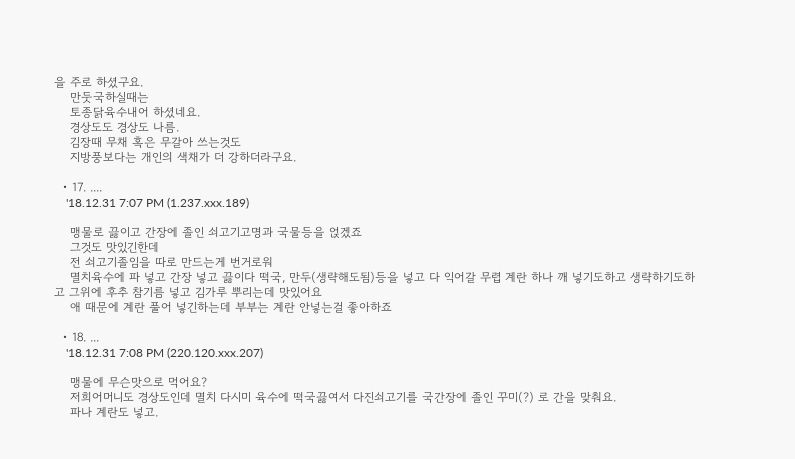을 주로 하셨구요.
    만둣국하실때는
    토종닭육수내어 하셨네요.
    경상도도 경상도 나름.
    김장때 무채 혹은 무갈아 쓰는것도
    지방풍보다는 개인의 색채가 더 강하더라구요.

  • 17. ....
    '18.12.31 7:07 PM (1.237.xxx.189)

    맹물로 끓이고 간장에 졸인 쇠고기고명과 국물등을 얹겠죠
    그것도 맛있긴한데
    전 쇠고기졸임을 따로 만드는게 번거로워
    멸치육수에 파 넣고 간장 넣고 끓이다 떡국, 만두(생략해도됨)등을 넣고 다 익어갈 무렵 계란 하나 깨 넣기도하고 생략하기도하고 그위에 후추 참기름 넣고 김가루 뿌리는데 맛있어요
    애 때문에 계란 풀어 넣긴하는데 부부는 계란 안넣는걸 좋아하죠

  • 18. ...
    '18.12.31 7:08 PM (220.120.xxx.207)

    맹물에 무슨맛으로 먹어요?
    저희어머니도 경상도인데 멸치 다시미 육수에 떡국끓여서 다진쇠고기를 국간장에 졸인 꾸미(?) 로 간을 맞춰요.
    파나 계란도 넣고.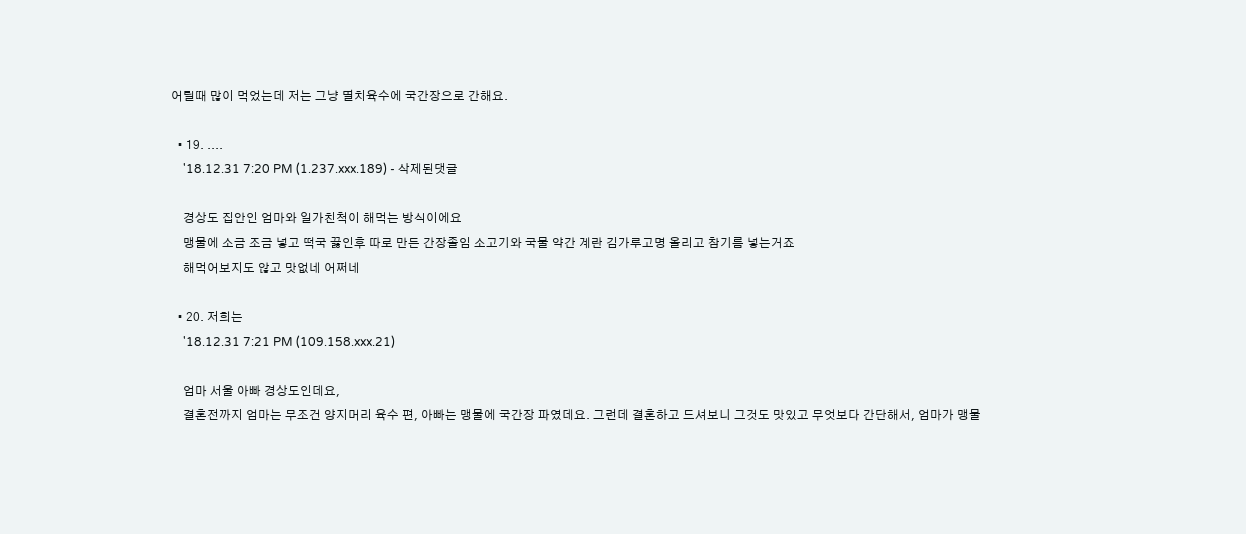어릴때 많이 먹었는데 저는 그냥 멸치육수에 국간장으로 간해요.

  • 19. ....
    '18.12.31 7:20 PM (1.237.xxx.189) - 삭제된댓글

    경상도 집안인 엄마와 일가친척이 해먹는 방식이에요
    맹물에 소금 조금 넣고 떡국 끓인후 따로 만든 간장졸임 소고기와 국물 약간 계란 김가루고명 올리고 참기름 넣는거죠
    해먹어보지도 않고 맛없네 어쩌네

  • 20. 저희는
    '18.12.31 7:21 PM (109.158.xxx.21)

    엄마 서울 아빠 경상도인데요,
    결혼전까지 엄마는 무조건 양지머리 육수 편, 아빠는 맹물에 국간장 파였데요. 그런데 결혼하고 드셔보니 그것도 맛있고 무엇보다 간단해서, 엄마가 맹물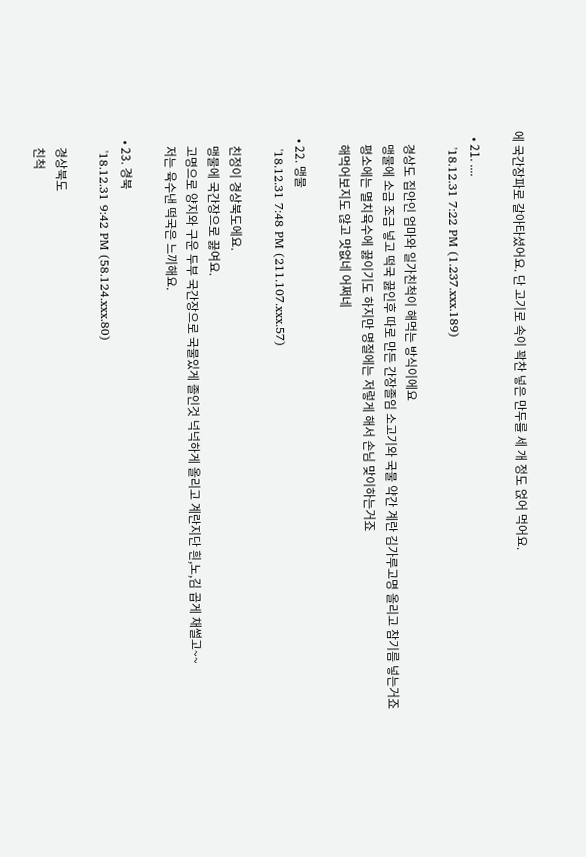에 국간장파로 갈아타셨어요. 단 고기로 속이 꽉찬 넣은 만두를 세 개 정도 얹어 먹어요.

  • 21. ....
    '18.12.31 7:22 PM (1.237.xxx.189)

    경상도 집안인 엄마와 일가친척이 해먹는 방식이에요
    맹물에 소금 조금 넣고 떡국 끓인후 따로 만든 간장졸임 소고기와 국물 약간 계란 김가루고명 올리고 참기름 넣는거죠
    평소에는 멸치육수에 끓이기도 하지만 명절에는 저렇게 해서 손님 맞이하는거죠
    해먹어보지도 않고 맛없네 어쩌네

  • 22. 맹물
    '18.12.31 7:48 PM (211.107.xxx.57)

    친정이 경상북도에요.
    맹물에 국간장으로 끓여요.
    고명으로 양지와 구운 두부 국간장으로 국물있게 졸인것 넉넉하게 올리고 계란지단 흰,노,김 곱게 채썰고~~
    저는 육수낸 떡국은 느끼해요.

  • 23. 경북
    '18.12.31 9:42 PM (58.124.xxx.80)

    경상북도
    친척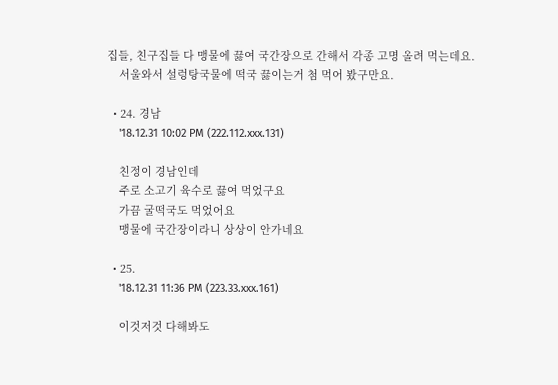집들, 친구집들 다 맹물에 끓여 국간장으로 간해서 각종 고명 올려 먹는데요.
    서울와서 설렁탕국물에 떡국 끓이는거 첨 먹어 봤구만요.

  • 24. 경남
    '18.12.31 10:02 PM (222.112.xxx.131)

    친정이 경남인데
    주로 소고기 육수로 끓여 먹었구요
    가끔 굴떡국도 먹었어요
    맹물에 국간장이라니 상상이 안가네요

  • 25.
    '18.12.31 11:36 PM (223.33.xxx.161)

    이것저것 다해봐도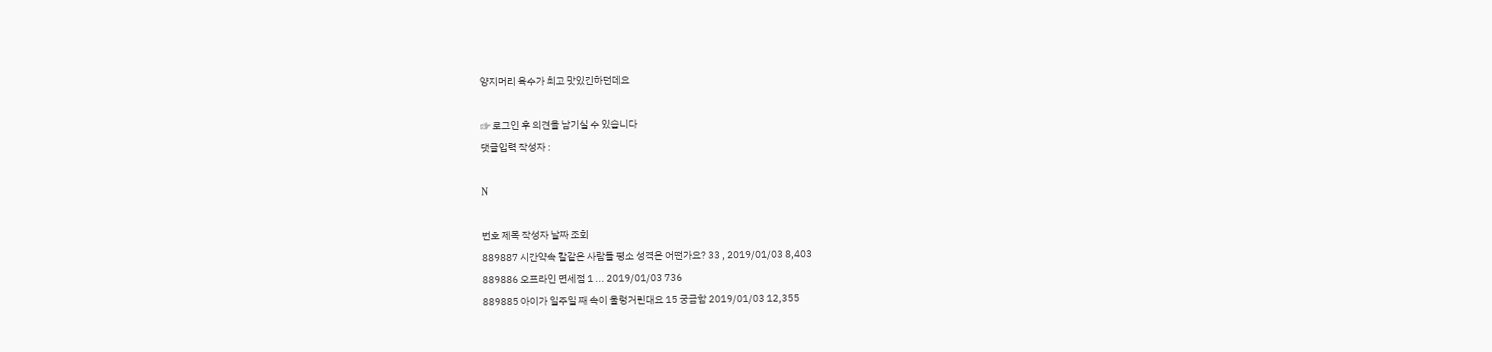양지머리 육수가 최고 맛있긴하던데요

☞ 로그인 후 의견을 남기실 수 있습니다
댓글입력 작성자 :

N

번호 제목 작성자 날짜 조회
889887 시간약속 칼같은 사람들 평소 성격은 어떤가요? 33 , 2019/01/03 8,403
889886 오프라인 면세점 1 ... 2019/01/03 736
889885 아이가 일주일 째 속이 울렁거린대요 15 궁금함 2019/01/03 12,355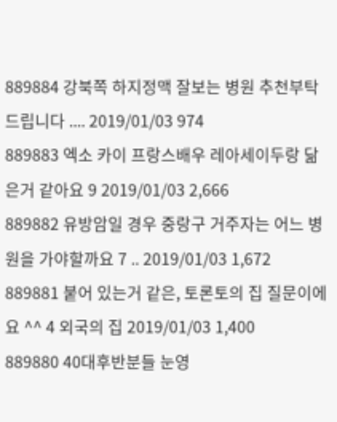889884 강북쪽 하지정맥 잘보는 병원 추천부탁드립니다 .... 2019/01/03 974
889883 엑소 카이 프랑스배우 레아세이두랑 닮은거 같아요 9 2019/01/03 2,666
889882 유방암일 경우 중랑구 거주자는 어느 병원을 가야할까요 7 .. 2019/01/03 1,672
889881 붙어 있는거 같은, 토론토의 집 질문이에요 ^^ 4 외국의 집 2019/01/03 1,400
889880 40대후반분들 눈영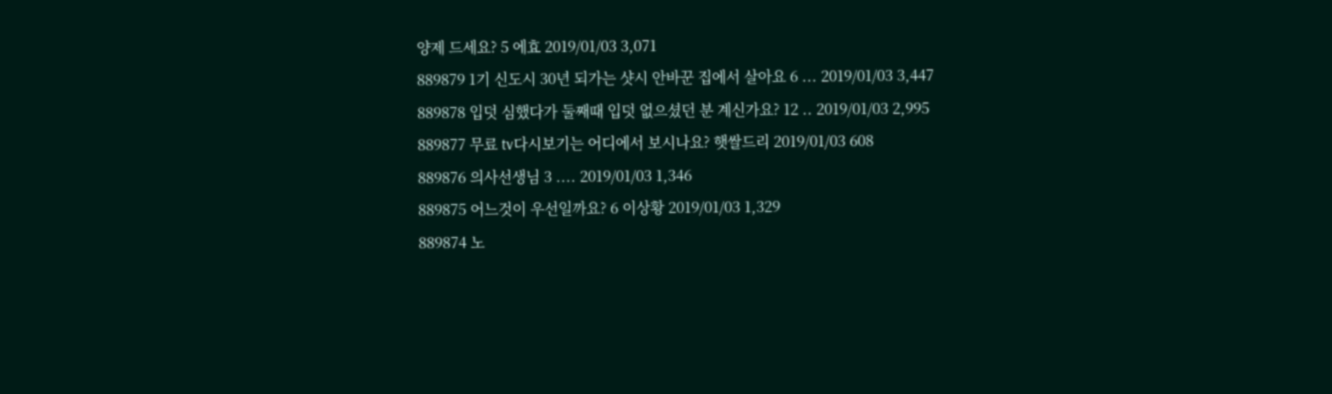양제 드세요? 5 에효 2019/01/03 3,071
889879 1기 신도시 30년 되가는 샷시 안바꾼 집에서 살아요 6 ... 2019/01/03 3,447
889878 입덧 심했다가 둘째때 입덧 없으셨던 분 계신가요? 12 .. 2019/01/03 2,995
889877 무료 tv다시보기는 어디에서 보시나요? 햇쌀드리 2019/01/03 608
889876 의사선생님 3 .... 2019/01/03 1,346
889875 어느것이 우선일까요? 6 이상황 2019/01/03 1,329
889874 노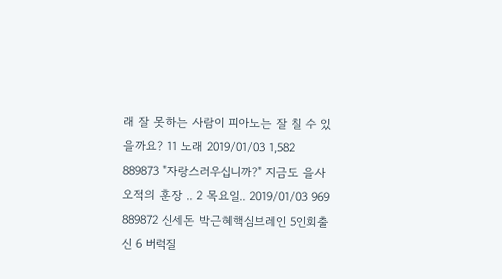래 잘 못하는 사람이 피아노는 잘 칠 수 있을까요? 11 노래 2019/01/03 1,582
889873 "자랑스러우십니까?" 지금도 을사오적의 훈장 .. 2 목요일.. 2019/01/03 969
889872 신세돈 박근혜핵심브레인 5인회출신 6 버럭질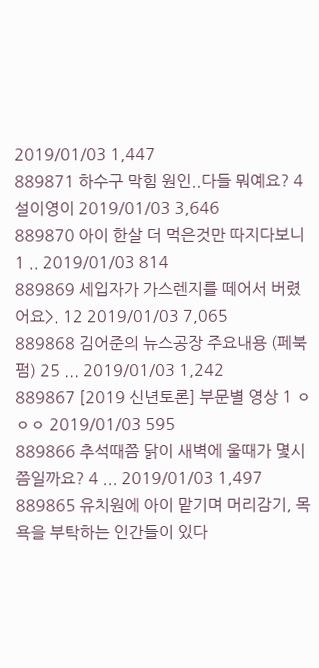2019/01/03 1,447
889871 하수구 막힘 원인..다들 뭐예요? 4 설이영이 2019/01/03 3,646
889870 아이 한살 더 먹은것만 따지다보니 1 .. 2019/01/03 814
889869 세입자가 가스렌지를 떼어서 버렸어요>. 12 2019/01/03 7,065
889868 김어준의 뉴스공장 주요내용 (페북 펌) 25 ... 2019/01/03 1,242
889867 [2019 신년토론] 부문별 영상 1 ㅇㅇㅇ 2019/01/03 595
889866 추석때쯤 닭이 새벽에 울때가 몇시쯤일까요? 4 ... 2019/01/03 1,497
889865 유치원에 아이 맡기며 머리감기, 목욕을 부탁하는 인간들이 있다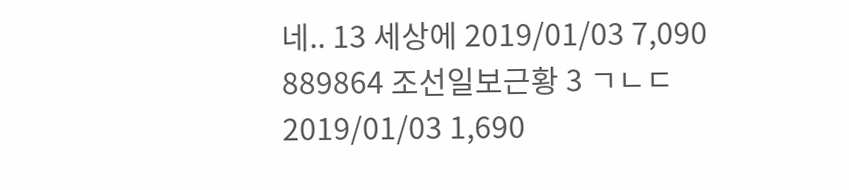네.. 13 세상에 2019/01/03 7,090
889864 조선일보근황 3 ㄱㄴㄷ 2019/01/03 1,690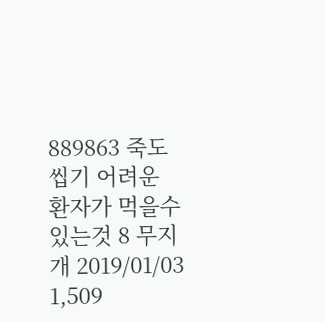889863 죽도 씹기 어려운 환자가 먹을수 있는것 8 무지개 2019/01/03 1,509